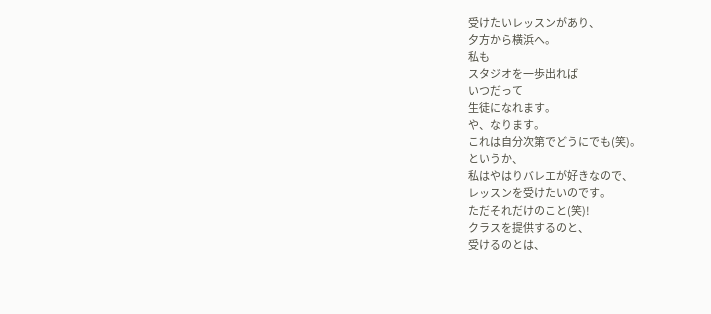受けたいレッスンがあり、
夕方から横浜へ。
私も
スタジオを一歩出れば
いつだって
生徒になれます。
や、なります。
これは自分次第でどうにでも(笑)。
というか、
私はやはりバレエが好きなので、
レッスンを受けたいのです。
ただそれだけのこと(笑)!
クラスを提供するのと、
受けるのとは、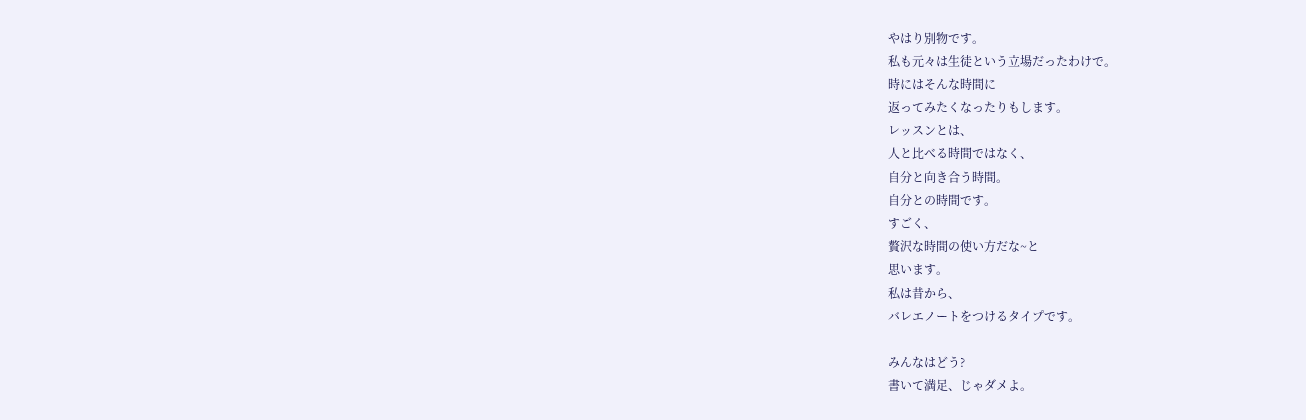やはり別物です。
私も元々は生徒という立場だったわけで。
時にはそんな時間に
返ってみたくなったりもします。
レッスンとは、
人と比べる時間ではなく、
自分と向き合う時間。
自分との時間です。
すごく、
贅沢な時間の使い方だな~と
思います。
私は昔から、
バレエノートをつけるタイプです。

みんなはどう?
書いて満足、じゃダメよ。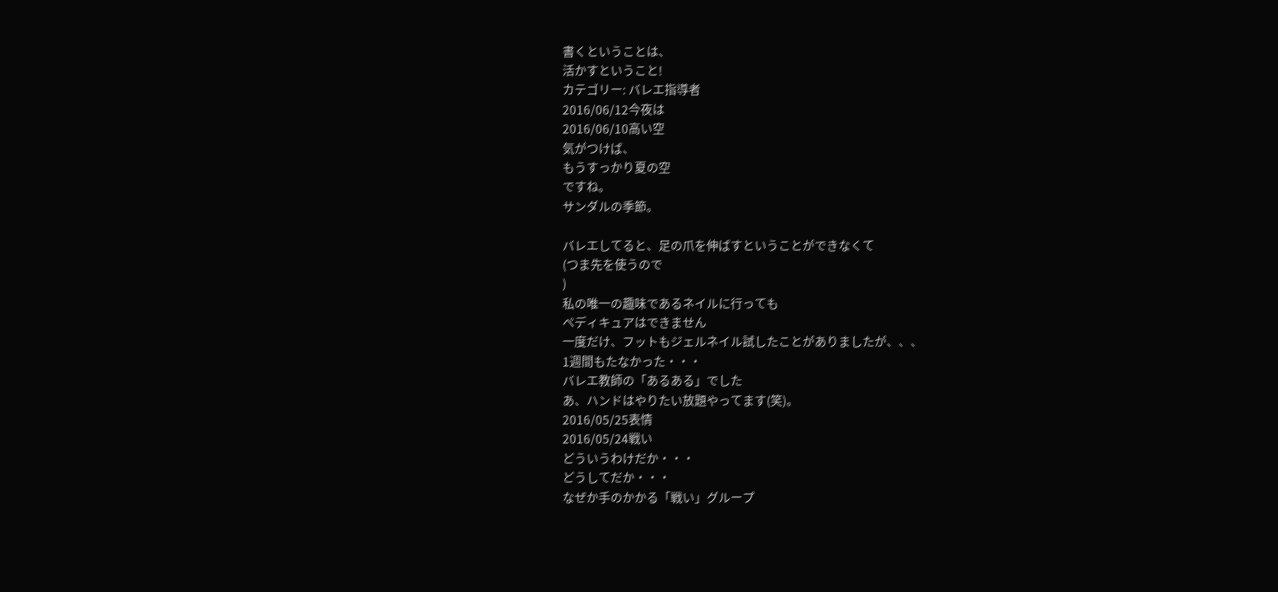書くということは、
活かすということ!
カテゴリー: バレエ指導者
2016/06/12今夜は
2016/06/10高い空
気がつけば、
もうすっかり夏の空
ですね。
サンダルの季節。

バレエしてると、足の爪を伸ばすということができなくて
(つま先を使うので
)
私の唯一の趣味であるネイルに行っても
ペディキュアはできません
一度だけ、フットもジェルネイル試したことがありましたが、、、
1週間もたなかった・・・
バレエ教師の「あるある」でした
あ、ハンドはやりたい放題やってます(笑)。
2016/05/25表情
2016/05/24戦い
どういうわけだか・・・
どうしてだか・・・
なぜか手のかかる「戦い」グループ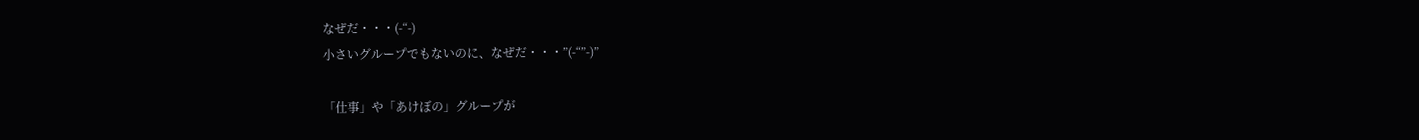なぜだ・・・(-“-)
小さいグループでもないのに、なぜだ・・・”(-“”-)”

「仕事」や「あけぼの」グループが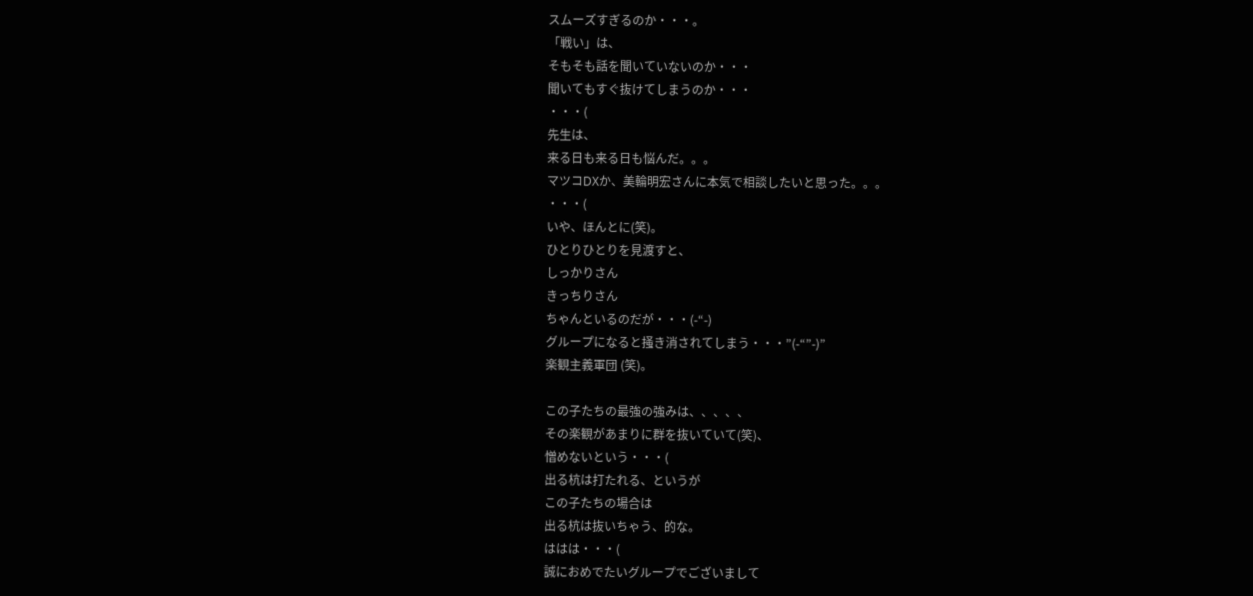スムーズすぎるのか・・・。
「戦い」は、
そもそも話を聞いていないのか・・・
聞いてもすぐ抜けてしまうのか・・・
・・・(
先生は、
来る日も来る日も悩んだ。。。
マツコDXか、美輪明宏さんに本気で相談したいと思った。。。
・・・(
いや、ほんとに(笑)。
ひとりひとりを見渡すと、
しっかりさん
きっちりさん
ちゃんといるのだが・・・(-“-)
グループになると掻き消されてしまう・・・”(-“”-)”
楽観主義軍団 (笑)。

この子たちの最強の強みは、、、、、
その楽観があまりに群を抜いていて(笑)、
憎めないという・・・(
出る杭は打たれる、というが
この子たちの場合は
出る杭は抜いちゃう、的な。
ははは・・・(
誠におめでたいグループでございまして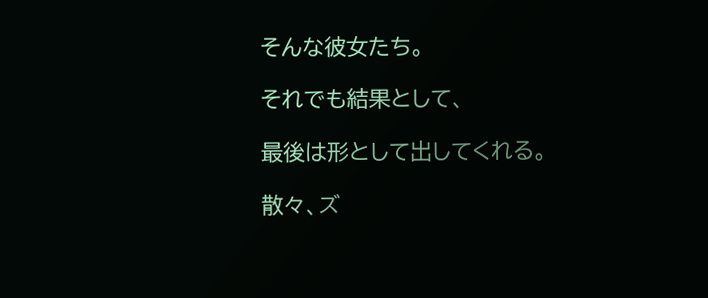そんな彼女たち。

それでも結果として、

最後は形として出してくれる。

散々、ズ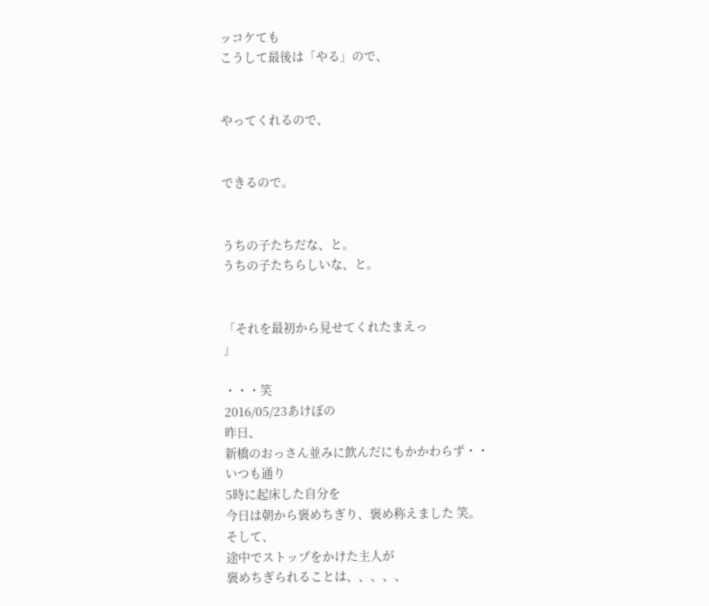ッコケても
こうして最後は「やる」ので、


やってくれるので、


できるので。


うちの子たちだな、と。
うちの子たちらしいな、と。


「それを最初から見せてくれたまえっ
」

・・・笑
2016/05/23あけぼの
昨日、
新橋のおっさん並みに飲んだにもかかわらず・・
いつも通り
5時に起床した自分を
今日は朝から褒めちぎり、褒め称えました 笑。
そして、
途中でストップをかけた主人が
褒めちぎられることは、、、、、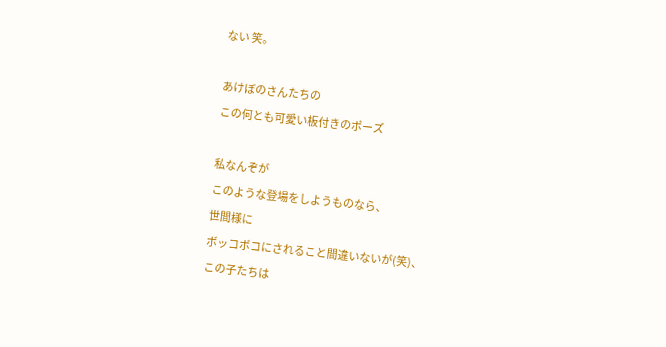ない 笑。

あけぼのさんたちの
この何とも可愛い板付きのポーズ

私なんぞが
このような登場をしようものなら、
世間様に
ボッコボコにされること間違いないが(笑)、
この子たちは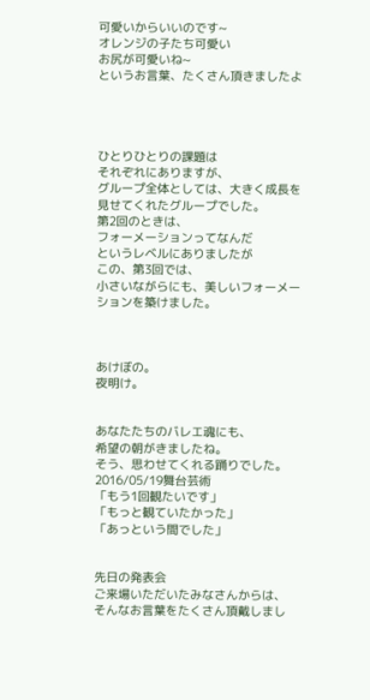可愛いからいいのです~
オレンジの子たち可愛い
お尻が可愛いね~
というお言葉、たくさん頂きましたよ




ひとりひとりの課題は
それぞれにありますが、
グループ全体としては、大きく成長を見せてくれたグループでした。
第2回のときは、
フォーメーションってなんだ
というレベルにありましたが
この、第3回では、
小さいながらにも、美しいフォーメーションを築けました。



あけぼの。
夜明け。


あなたたちのバレエ魂にも、
希望の朝がきましたね。
そう、思わせてくれる踊りでした。
2016/05/19舞台芸術
「もう1回観たいです」
「もっと観ていたかった」
「あっという間でした」


先日の発表会
ご来場いただいたみなさんからは、
そんなお言葉をたくさん頂戴しまし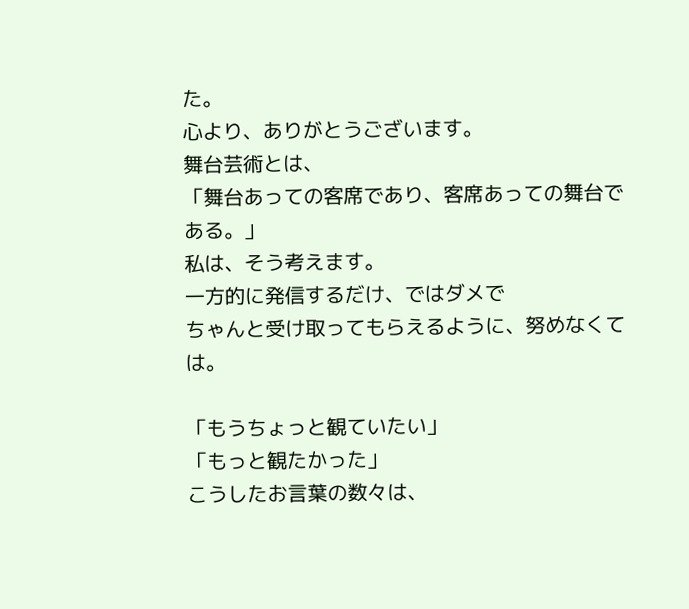た。
心より、ありがとうございます。
舞台芸術とは、
「舞台あっての客席であり、客席あっての舞台である。」
私は、そう考えます。
一方的に発信するだけ、ではダメで
ちゃんと受け取ってもらえるように、努めなくては。

「もうちょっと観ていたい」
「もっと観たかった」
こうしたお言葉の数々は、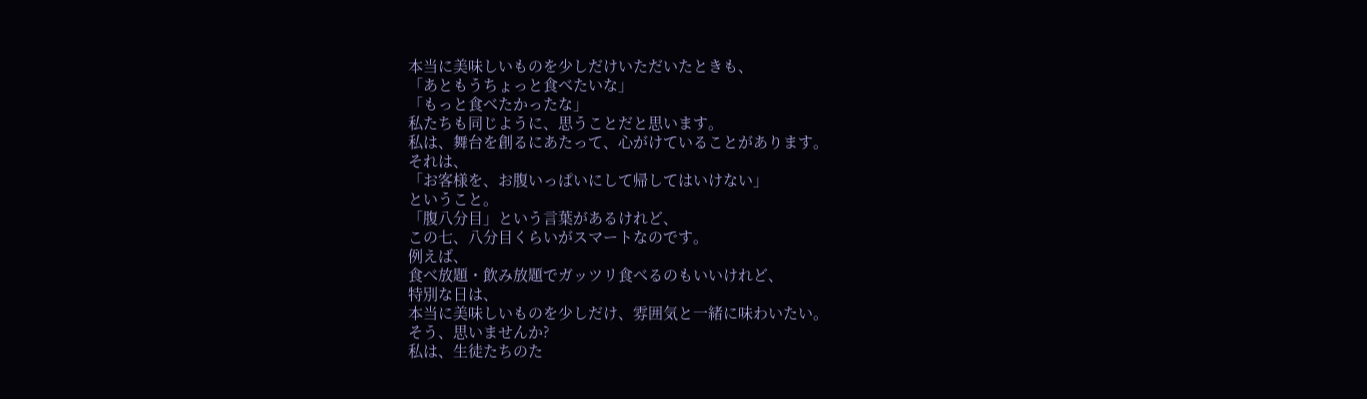本当に美味しいものを少しだけいただいたときも、
「あともうちょっと食べたいな」
「もっと食べたかったな」
私たちも同じように、思うことだと思います。
私は、舞台を創るにあたって、心がけていることがあります。
それは、
「お客様を、お腹いっぱいにして帰してはいけない」
ということ。
「腹八分目」という言葉があるけれど、
この七、八分目くらいがスマートなのです。
例えば、
食べ放題・飲み放題でガッツリ食べるのもいいけれど、
特別な日は、
本当に美味しいものを少しだけ、雰囲気と一緒に味わいたい。
そう、思いませんか?
私は、生徒たちのた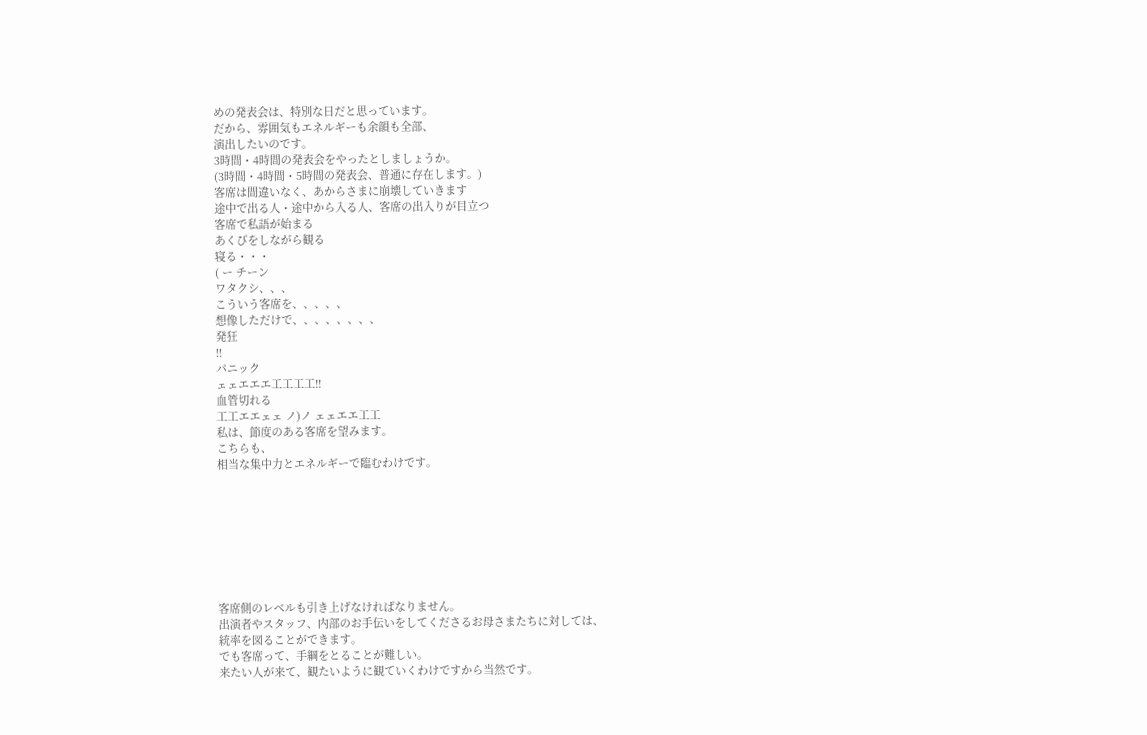めの発表会は、特別な日だと思っています。
だから、雰囲気もエネルギーも余韻も全部、
演出したいのです。
3時間・4時間の発表会をやったとしましょうか。
(3時間・4時間・5時間の発表会、普通に存在します。)
客席は間違いなく、あからさまに崩壊していきます
途中で出る人・途中から入る人、客席の出入りが目立つ
客席で私語が始まる
あくびをしながら観る
寝る・・・
( ー チーン
ワタクシ、、、
こういう客席を、、、、、
想像しただけで、、、、、、、、
発狂
!!
パニック
ェェエエエ工工工工!!
血管切れる
工工エエェェ ノ)ノ ェェエエ工工
私は、節度のある客席を望みます。
こちらも、
相当な集中力とエネルギーで臨むわけです。








客席側のレベルも引き上げなければなりません。
出演者やスタッフ、内部のお手伝いをしてくださるお母さまたちに対しては、
統率を図ることができます。
でも客席って、手綱をとることが難しい。
来たい人が来て、観たいように観ていくわけですから当然です。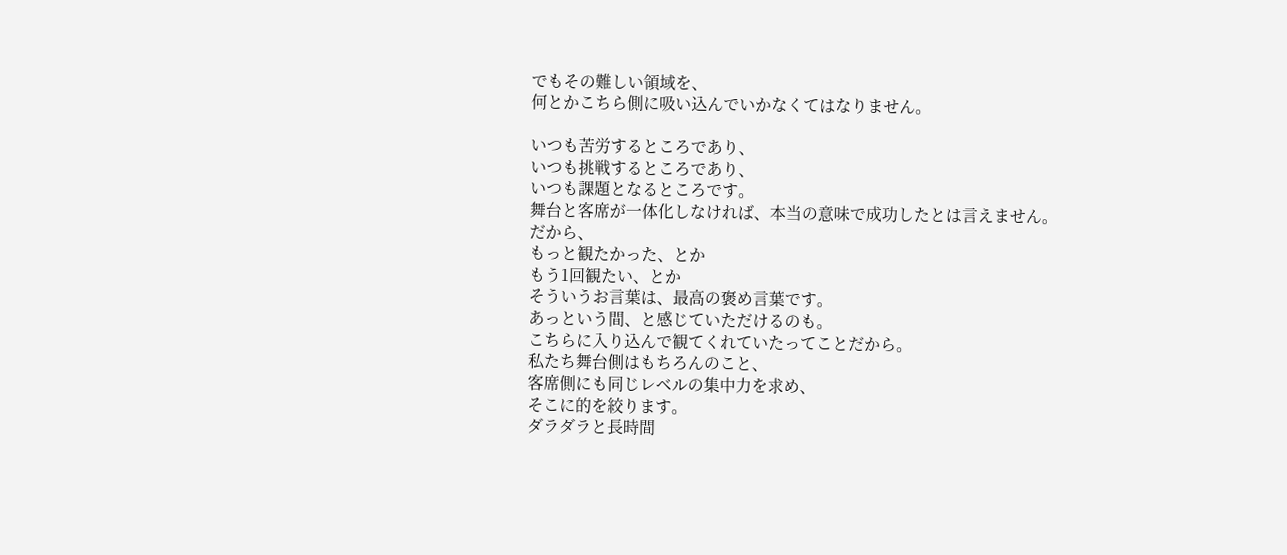でもその難しい領域を、
何とかこちら側に吸い込んでいかなくてはなりません。

いつも苦労するところであり、
いつも挑戦するところであり、
いつも課題となるところです。
舞台と客席が一体化しなければ、本当の意味で成功したとは言えません。
だから、
もっと観たかった、とか
もう1回観たい、とか
そういうお言葉は、最高の褒め言葉です。
あっという間、と感じていただけるのも。
こちらに入り込んで観てくれていたってことだから。
私たち舞台側はもちろんのこと、
客席側にも同じレベルの集中力を求め、
そこに的を絞ります。
ダラダラと長時間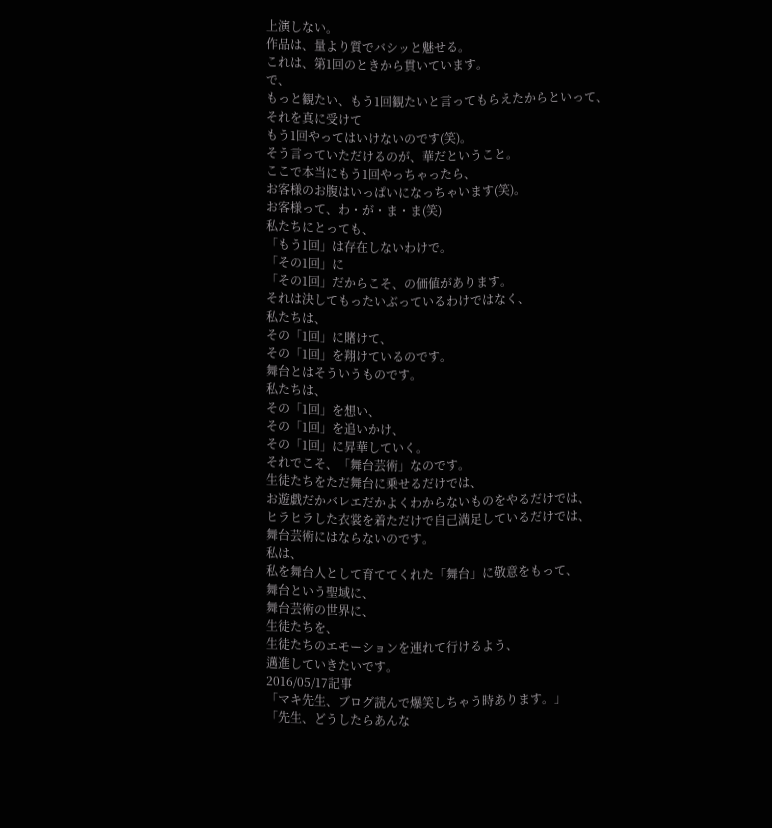上演しない。
作品は、量より質でバシッと魅せる。
これは、第1回のときから貫いています。
で、
もっと観たい、もう1回観たいと言ってもらえたからといって、
それを真に受けて
もう1回やってはいけないのです(笑)。
そう言っていただけるのが、華だということ。
ここで本当にもう1回やっちゃったら、
お客様のお腹はいっぱいになっちゃいます(笑)。
お客様って、わ・が・ま・ま(笑)
私たちにとっても、
「もう1回」は存在しないわけで。
「その1回」に
「その1回」だからこそ、の価値があります。
それは決してもったいぶっているわけではなく、
私たちは、
その「1回」に賭けて、
その「1回」を翔けているのです。
舞台とはそういうものです。
私たちは、
その「1回」を想い、
その「1回」を追いかけ、
その「1回」に昇華していく。
それでこそ、「舞台芸術」なのです。
生徒たちをただ舞台に乗せるだけでは、
お遊戯だかバレエだかよくわからないものをやるだけでは、
ヒラヒラした衣裳を着ただけで自己満足しているだけでは、
舞台芸術にはならないのです。
私は、
私を舞台人として育ててくれた「舞台」に敬意をもって、
舞台という聖域に、
舞台芸術の世界に、
生徒たちを、
生徒たちのエモーションを連れて行けるよう、
邁進していきたいです。
2016/05/17記事
「マキ先生、ブログ読んで爆笑しちゃう時あります。」
「先生、どうしたらあんな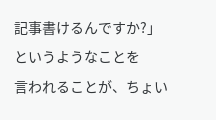記事書けるんですか?」
というようなことを
言われることが、ちょい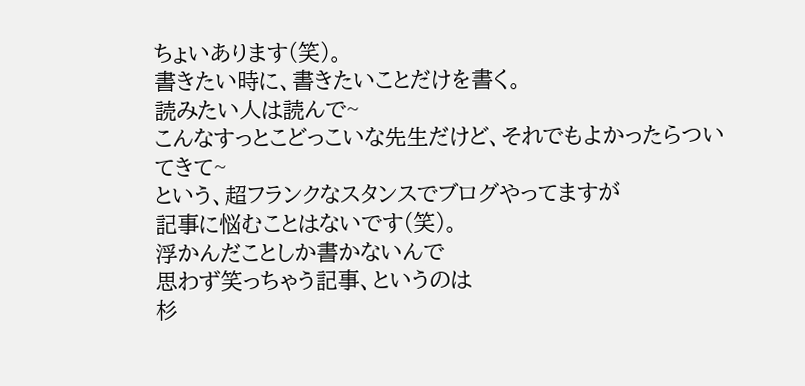ちょいあります(笑)。
書きたい時に、書きたいことだけを書く。
読みたい人は読んで~
こんなすっとこどっこいな先生だけど、それでもよかったらついてきて~
という、超フランクなスタンスでブログやってますが
記事に悩むことはないです(笑)。
浮かんだことしか書かないんで
思わず笑っちゃう記事、というのは
杉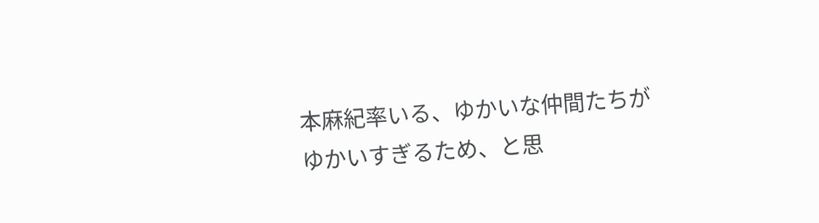本麻紀率いる、ゆかいな仲間たちが
ゆかいすぎるため、と思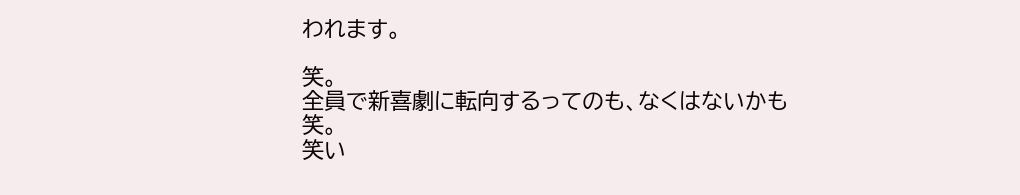われます。

笑。
全員で新喜劇に転向するってのも、なくはないかも
笑。
笑い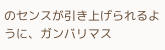のセンスが引き上げられるように、ガンバリマス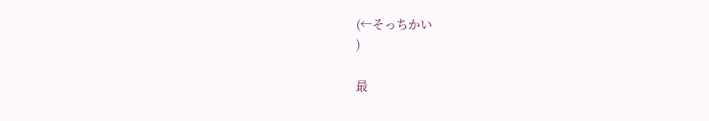(←そっちかい
)

最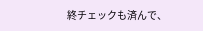終チェックも済んで、